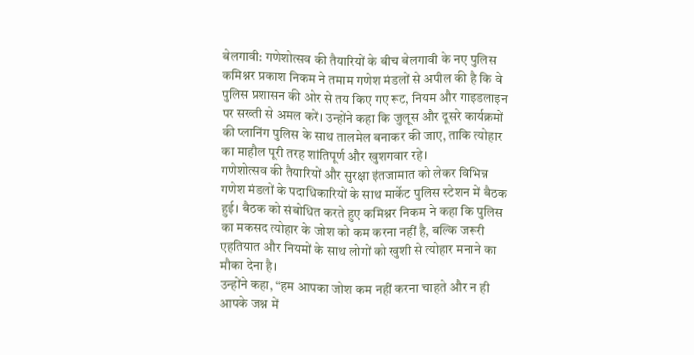बेलगावी: गणेशोत्सव की तैयारियों के बीच बेलगावी के नए पुलिस कमिश्नर प्रकाश निकम ने तमाम गणेश मंडलों से अपील की है कि वे पुलिस प्रशासन की ओर से तय किए गए रूट, नियम और गाइडलाइन पर सख्ती से अमल करें। उन्होंने कहा कि जुलूस और दूसरे कार्यक्रमों की प्लानिंग पुलिस के साथ तालमेल बनाकर की जाए, ताकि त्योहार का माहौल पूरी तरह शांतिपूर्ण और खुशगवार रहे।
गणेशोत्सव की तैयारियों और सुरक्षा इंतजामात को लेकर विभिन्न गणेश मंडलों के पदाधिकारियों के साथ मार्केट पुलिस स्टेशन में बैठक हुई। बैठक को संबोधित करते हुए कमिश्नर निकम ने कहा कि पुलिस का मकसद त्योहार के जोश को कम करना नहीं है, बल्कि जरूरी एहतियात और नियमों के साथ लोगों को खुशी से त्योहार मनाने का मौका देना है।
उन्होंने कहा, “हम आपका जोश कम नहीं करना चाहते और न ही आपके जश्न में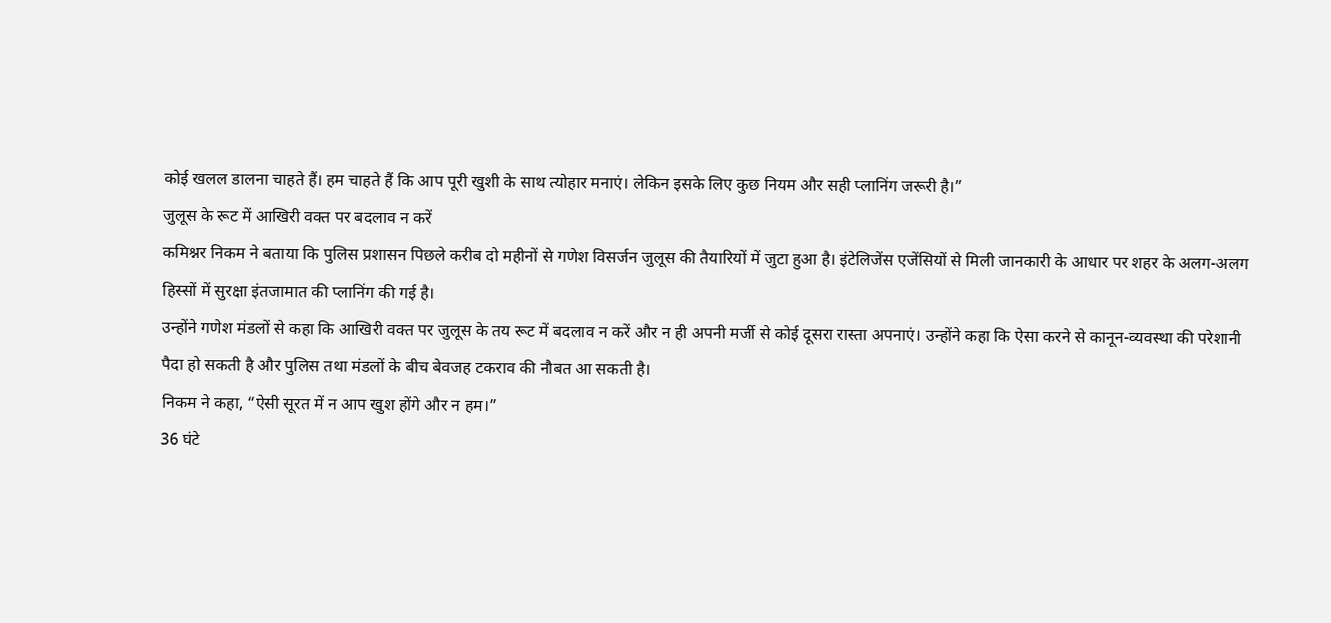कोई खलल डालना चाहते हैं। हम चाहते हैं कि आप पूरी खुशी के साथ त्योहार मनाएं। लेकिन इसके लिए कुछ नियम और सही प्लानिंग जरूरी है।”
जुलूस के रूट में आखिरी वक्त पर बदलाव न करें
कमिश्नर निकम ने बताया कि पुलिस प्रशासन पिछले करीब दो महीनों से गणेश विसर्जन जुलूस की तैयारियों में जुटा हुआ है। इंटेलिजेंस एजेंसियों से मिली जानकारी के आधार पर शहर के अलग-अलग हिस्सों में सुरक्षा इंतजामात की प्लानिंग की गई है।
उन्होंने गणेश मंडलों से कहा कि आखिरी वक्त पर जुलूस के तय रूट में बदलाव न करें और न ही अपनी मर्जी से कोई दूसरा रास्ता अपनाएं। उन्होंने कहा कि ऐसा करने से कानून-व्यवस्था की परेशानी पैदा हो सकती है और पुलिस तथा मंडलों के बीच बेवजह टकराव की नौबत आ सकती है।
निकम ने कहा, “ऐसी सूरत में न आप खुश होंगे और न हम।”
36 घंटे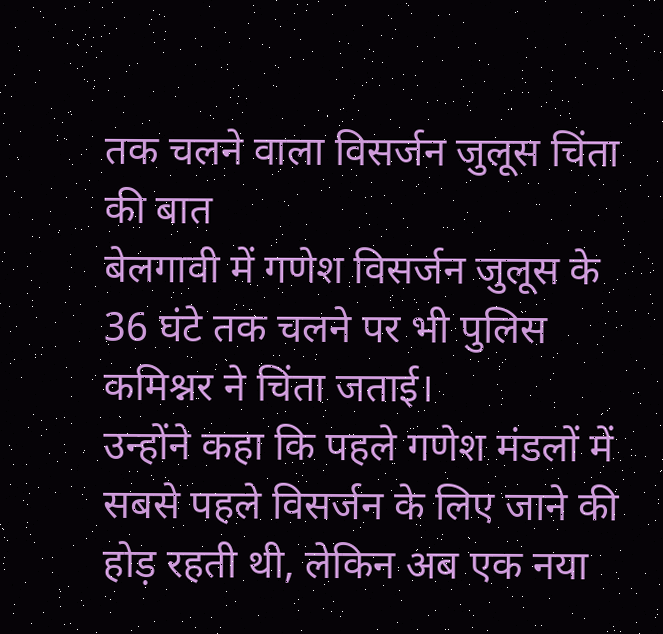तक चलने वाला विसर्जन जुलूस चिंता की बात
बेलगावी में गणेश विसर्जन जुलूस के 36 घंटे तक चलने पर भी पुलिस कमिश्नर ने चिंता जताई।
उन्होंने कहा कि पहले गणेश मंडलों में सबसे पहले विसर्जन के लिए जाने की होड़ रहती थी, लेकिन अब एक नया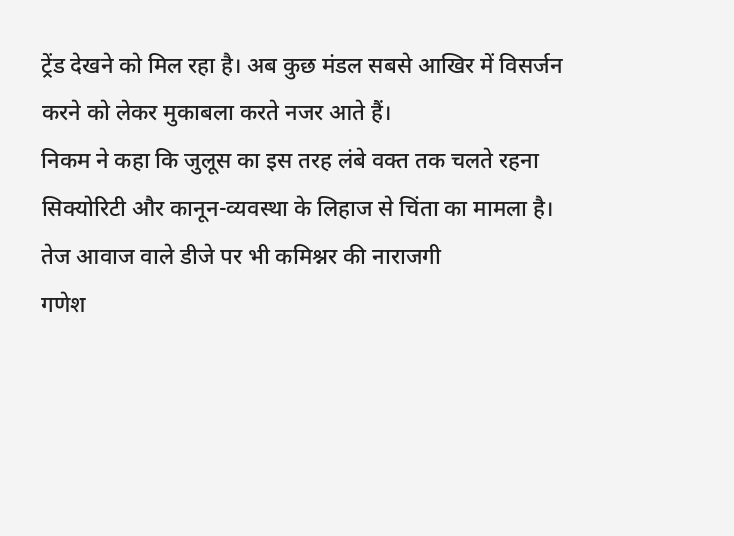ट्रेंड देखने को मिल रहा है। अब कुछ मंडल सबसे आखिर में विसर्जन करने को लेकर मुकाबला करते नजर आते हैं।
निकम ने कहा कि जुलूस का इस तरह लंबे वक्त तक चलते रहना सिक्योरिटी और कानून-व्यवस्था के लिहाज से चिंता का मामला है।
तेज आवाज वाले डीजे पर भी कमिश्नर की नाराजगी
गणेश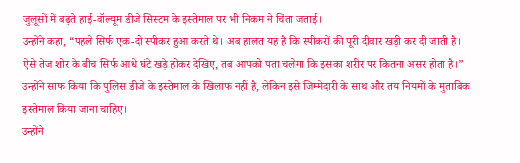जुलूसों में बढ़ते हाई-वॉल्यूम डीजे सिस्टम के इस्तेमाल पर भी निकम ने चिंता जताई।
उन्होंने कहा, “पहले सिर्फ एक-दो स्पीकर हुआ करते थे। अब हालत यह है कि स्पीकरों की पूरी दीवार खड़ी कर दी जाती है। ऐसे तेज शोर के बीच सिर्फ आधे घंटे खड़े होकर देखिए, तब आपको पता चलेगा कि इसका शरीर पर कितना असर होता है।”
उन्होंने साफ किया कि पुलिस डीजे के इस्तेमाल के खिलाफ नहीं है, लेकिन इसे जिम्मेदारी के साथ और तय नियमों के मुताबिक इस्तेमाल किया जाना चाहिए।
उन्होंने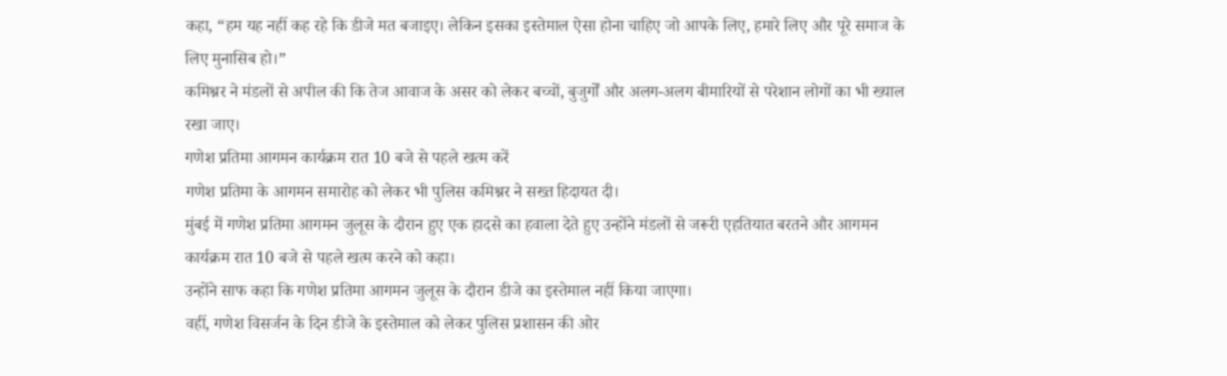कहा, “हम यह नहीं कह रहे कि डीजे मत बजाइए। लेकिन इसका इस्तेमाल ऐसा होना चाहिए जो आपके लिए, हमारे लिए और पूरे समाज के लिए मुनासिब हो।”
कमिश्नर ने मंडलों से अपील की कि तेज आवाज के असर को लेकर बच्चों, बुजुर्गों और अलग-अलग बीमारियों से परेशान लोगों का भी ख्याल रखा जाए।
गणेश प्रतिमा आगमन कार्यक्रम रात 10 बजे से पहले खत्म करें
गणेश प्रतिमा के आगमन समारोह को लेकर भी पुलिस कमिश्नर ने सख्त हिदायत दी।
मुंबई में गणेश प्रतिमा आगमन जुलूस के दौरान हुए एक हादसे का हवाला देते हुए उन्होंने मंडलों से जरूरी एहतियात बरतने और आगमन कार्यक्रम रात 10 बजे से पहले खत्म करने को कहा।
उन्होंने साफ कहा कि गणेश प्रतिमा आगमन जुलूस के दौरान डीजे का इस्तेमाल नहीं किया जाएगा।
वहीं, गणेश विसर्जन के दिन डीजे के इस्तेमाल को लेकर पुलिस प्रशासन की ओर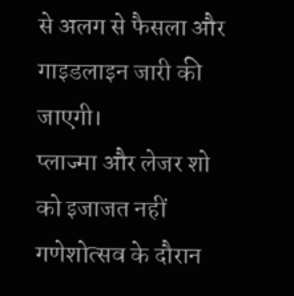से अलग से फैसला और गाइडलाइन जारी की जाएगी।
प्लाज्मा और लेजर शो को इजाजत नहीं
गणेशोत्सव के दौरान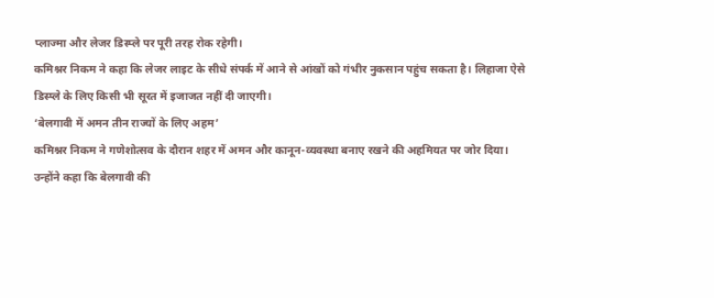प्लाज्मा और लेजर डिस्प्ले पर पूरी तरह रोक रहेगी।
कमिश्नर निकम ने कहा कि लेजर लाइट के सीधे संपर्क में आने से आंखों को गंभीर नुकसान पहुंच सकता है। लिहाजा ऐसे डिस्प्ले के लिए किसी भी सूरत में इजाजत नहीं दी जाएगी।
‘बेलगावी में अमन तीन राज्यों के लिए अहम’
कमिश्नर निकम ने गणेशोत्सव के दौरान शहर में अमन और कानून-व्यवस्था बनाए रखने की अहमियत पर जोर दिया।
उन्होंने कहा कि बेलगावी की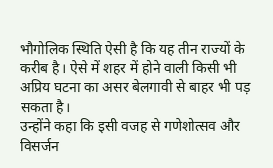भौगोलिक स्थिति ऐसी है कि यह तीन राज्यों के करीब है। ऐसे में शहर में होने वाली किसी भी अप्रिय घटना का असर बेलगावी से बाहर भी पड़ सकता है।
उन्होंने कहा कि इसी वजह से गणेशोत्सव और विसर्जन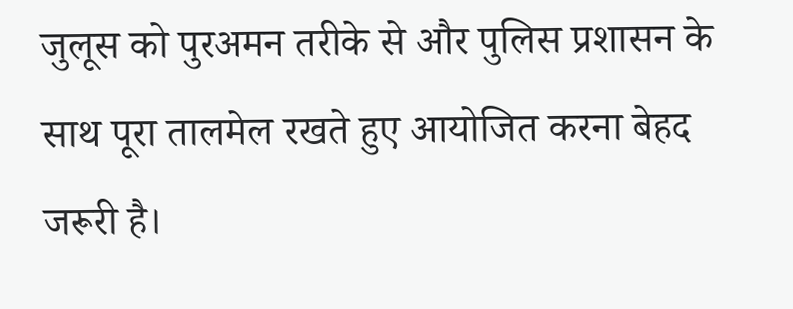जुलूस को पुरअमन तरीके से और पुलिस प्रशासन के साथ पूरा तालमेल रखते हुए आयोजित करना बेहद जरूरी है।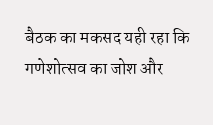बैठक का मकसद यही रहा कि गणेशोत्सव का जोश और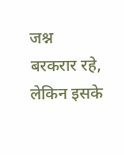जश्न बरकरार रहे, लेकिन इसके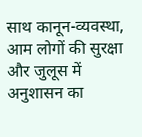साथ कानून-व्यवस्था, आम लोगों की सुरक्षा और जुलूस में अनुशासन का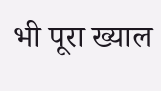भी पूरा ख्याल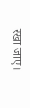रखा जाए।